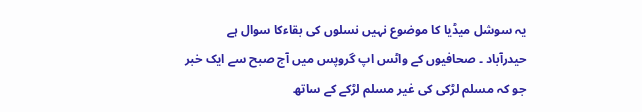یہ سوشل میڈیا کا موضوع نہیں نسلوں کی بقاءکا سوال ہے
حیدرآباد ۔ صحافیوں کے واٹس اپ گروپس میں آج صبح سے ایک خبر جو کہ مسلم لڑکی کی غیر مسلم لڑکے کے ساتھ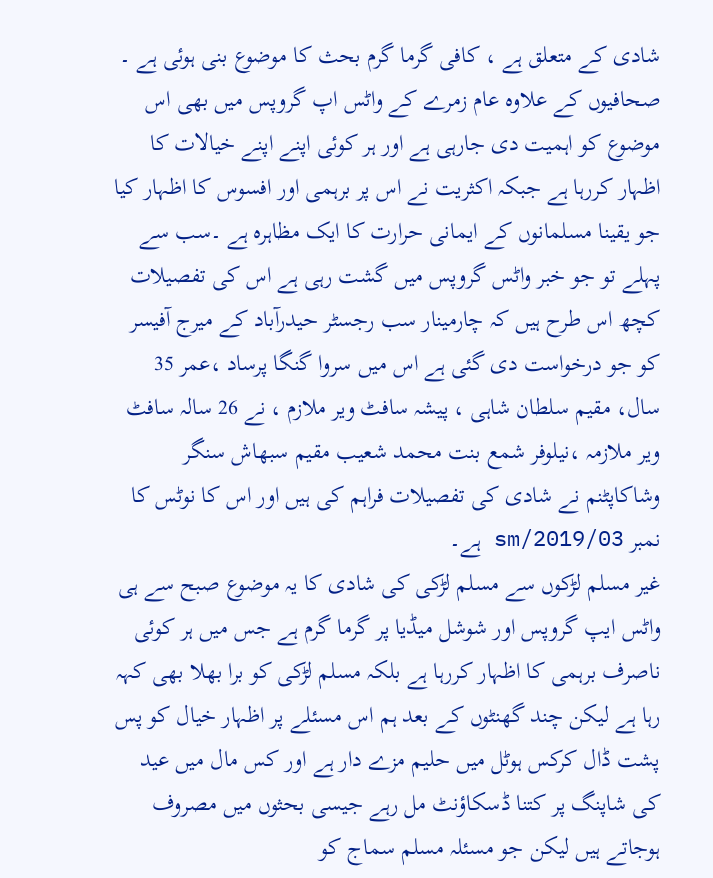شادی کے متعلق ہے ، کافی گرما گرم بحث کا موضوع بنی ہوئی ہے ۔ صحافیوں کے علاوہ عام زمرے کے واٹس اپ گروپس میں بھی اس موضوع کو اہمیت دی جارہی ہے اور ہر کوئی اپنے اپنے خیالات کا اظہار کررہا ہے جبکہ اکثریت نے اس پر برہمی اور افسوس کا اظہار کیا جو یقینا مسلمانوں کے ایمانی حرارت کا ایک مظاہرہ ہے ۔سب سے پہلے تو جو خبر واٹس گروپس میں گشت رہی ہے اس کی تفصیلات کچھ اس طرح ہیں کہ چارمینار سب رجسٹر حیدرآباد کے میرج آفیسر کو جو درخواست دی گئی ہے اس میں سروا گنگا پرساد ،عمر 35 سال، مقیم سلطان شاہی ، پیشہ سافٹ ویر ملازم ، نے 26 سالہ سافٹ ویر ملازمہ ،نیلوفر شمع بنت محمد شعیب مقیم سبھاش سنگر وشاکاپٹنم نے شادی کی تفصیلات فراہم کی ہیں اور اس کا نوٹس کا نمبر 03/sm/2019 ہے۔
غیر مسلم لڑکوں سے مسلم لڑکی کی شادی کا یہ موضوع صبح سے ہی واٹس ایپ گروپس اور شوشل میڈیا پر گرما گرم ہے جس میں ہر کوئی ناصرف برہمی کا اظہار کررہا ہے بلکہ مسلم لڑکی کو برا بھلا بھی کہہ رہا ہے لیکن چند گھنٹوں کے بعد ہم اس مسئلے پر اظہار خیال کو پس پشت ڈال کرکس ہوٹل میں حلیم مزے دار ہے اور کس مال میں عید کی شاپنگ پر کتنا ڈسکاؤنٹ مل رہے جیسی بحثوں میں مصروف ہوجاتے ہیں لیکن جو مسئلہ مسلم سماج کو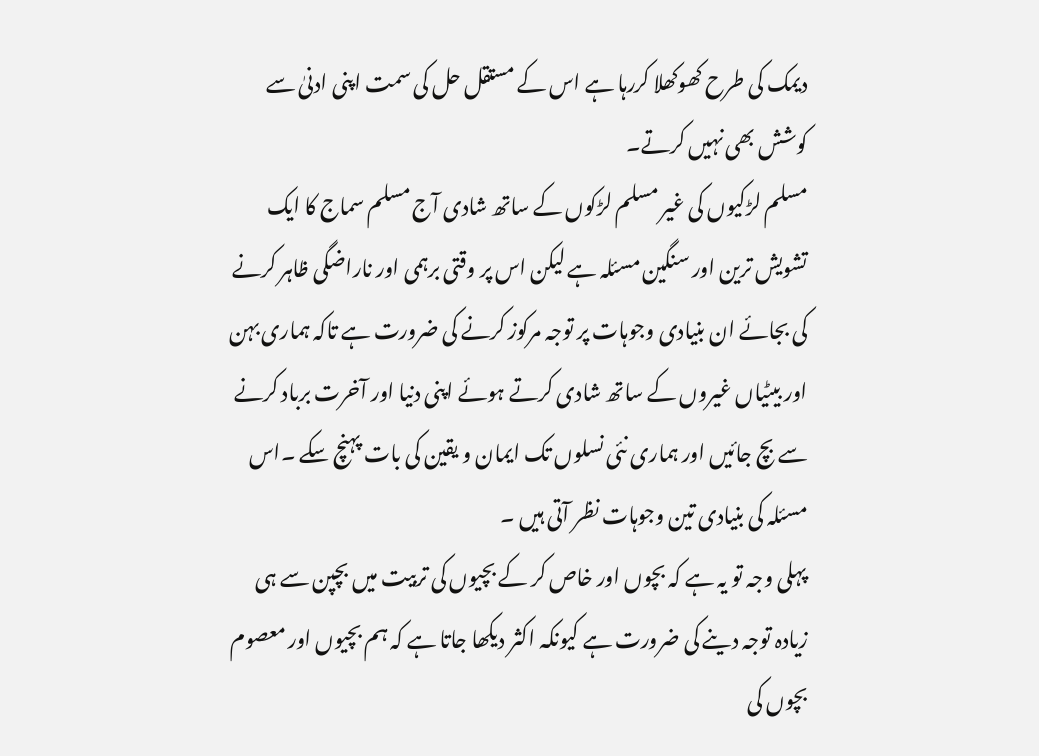دیمک کی طرح کھوکھلا کررہا ہے اس کے مستقل حل کی سمت اپنی ادنیٰ سے کوشش بھی نہیں کرتے۔
مسلم لڑکیوں کی غیر مسلم لڑکوں کے ساتھ شادی آج مسلم سماج کا ایک تشویش ترین اور سنگین مسئلہ ہے لیکن اس پر وقتی برہمی اور ناراضگی ظاہر کرنے کی بجائے ان بنیادی وجوہات پر توجہ مرکوز کرنے کی ضرورت ہے تاکہ ہماری بہن اور بیٹیاں غیروں کے ساتھ شادی کرتے ہوئے اپنی دنیا اور آخرت برباد کرنے سے بچ جائیں اور ہماری نئی نسلوں تک ایمان و یقین کی بات پہنچ سکے ۔اس مسئلہ کی بنیادی تین وجوہات نظر آتی ہیں ۔
پہلی وجہ تو یہ ہے کہ بچوں اور خاص کر کے بچیوں کی تربیت میں بچپن سے ہی زیادہ توجہ دینے کی ضرورت ہے کیونکہ اکثر دیکھا جاتا ہے کہ ہم بچیوں اور معصوم بچوں کی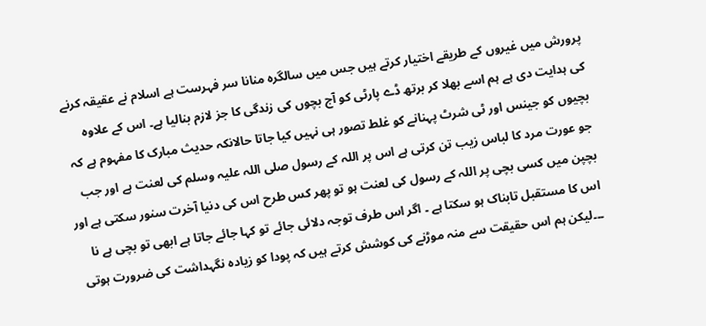پرورش میں غیروں کے طریقے اختیار کرتے ہیں جس میں سالگرہ منانا سر فہرست ہے اسلام نے عقیقہ کرنے کی ہدایت دی ہے ہم اسے بھلا کر برتھ ڈے پارٹی کو آج بچوں کی زندگی کا جز لازم بنالیا ہے۔ اس کے علاوہ بچیوں کو جینس اور ٹی شرٹ پہنانے کو غلط تصور ہی نہیں کیا جاتا حالانکہ حدیث مبارک کا مفہوم ہے کہ جو عورت مرد کا لباس زیب تن کرتی ہے اس پر اللہ کے رسول صلی اللہ علیہ وسلم کی لعنت ہے اور جب بچپن میں کسی بچی پر اللہ کے رسول کی لعنت ہو تو پھر کس طرح اس کی دنیا آخرت سنور سکتی ہے اور اس کا مستقبل تابناک ہو سکتا ہے ۔ اگر اس طرف توجہ دلائی جائے تو کہا جائے جاتا ہے ابھی تو بچی ہے نا ۔۔۔لیکن ہم اس حقیقت سے منہ موڑنے کی کوشش کرتے ہیں کہ پودا کو زیادہ نگہداشت کی ضرورت ہوتی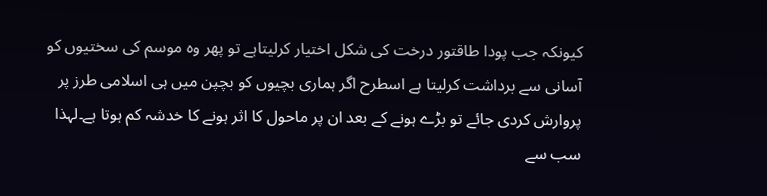کیونکہ جب پودا طاقتور درخت کی شکل اختیار کرلیتاہے تو پھر وہ موسم کی سختیوں کو آسانی سے برداشت کرلیتا ہے اسطرح اگر ہماری بچیوں کو بچپن میں ہی اسلامی طرز پر پروارش کردی جائے تو بڑے ہونے کے بعد ان پر ماحول کا اثر ہونے کا خدشہ کم ہوتا ہے۔لہذا سب سے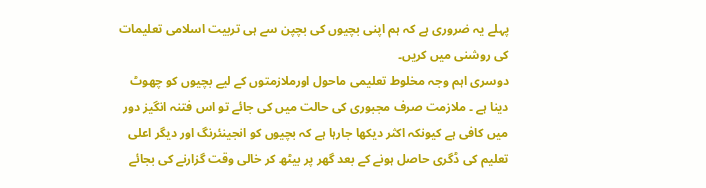پہلے یہ ضروری ہے کہ ہم اپنی بچیوں کی بچپن سے ہی تربیت اسلامی تعلیمات کی روشنی میں کریں۔
دوسری اہم وجہ مخلوط تعلیمی ماحول اورملازمتوں کے لیے بچیوں کو چھوٹ دینا ہے ۔ ملازمت صرف مجبوری کی حالت میں کی جائے تو اس فتنہ انگیز دور میں کافی ہے کیونکہ اکثر دیکھا جارہا ہے کہ بچیوں کو انجینئرنگ اور دیگر اعلی تعلیم کی ڈگری حاصل ہونے کے بعد گھر پر بیٹھ کر خالی وقت گزارنے کی بجائے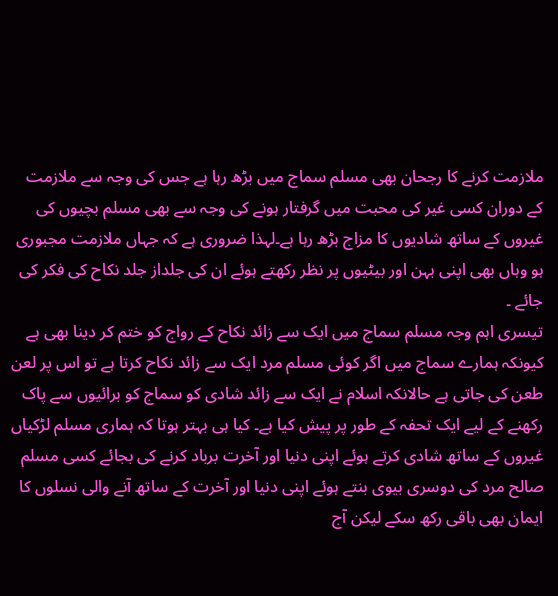ملازمت کرنے کا رجحان بھی مسلم سماج میں بڑھ رہا ہے جس کی وجہ سے ملازمت کے دوران کسی غیر کی محبت میں گرفتار ہونے کی وجہ سے بھی مسلم بچیوں کی غیروں کے ساتھ شادیوں کا مزاج بڑھ رہا ہے۔لہذا ضروری ہے کہ جہاں ملازمت مجبوری ہو وہاں بھی اپنی بہن اور بیٹیوں پر نظر رکھتے ہوئے ان کی جلداز جلد نکاح کی فکر کی جائے ۔
تیسری اہم وجہ مسلم سماج میں ایک سے زائد نکاح کے رواج کو ختم کر دینا بھی ہے کیونکہ ہمارے سماج میں اگر کوئی مسلم مرد ایک سے زائد نکاح کرتا ہے تو اس پر لعن طعن کی جاتی ہے حالانکہ اسلام نے ایک سے زائد شادی کو سماج کو برائیوں سے پاک رکھنے کے لیے ایک تحفہ کے طور پر پیش کیا ہے۔ کیا ہی بہتر ہوتا کہ ہماری مسلم لڑکیاں غیروں کے ساتھ شادی کرتے ہوئے اپنی دنیا اور آخرت برباد کرنے کی بجائے کسی مسلم صالح مرد کی دوسری بیوی بنتے ہوئے اپنی دنیا اور آخرت کے ساتھ آنے والی نسلوں کا ایمان بھی باقی رکھ سکے لیکن آج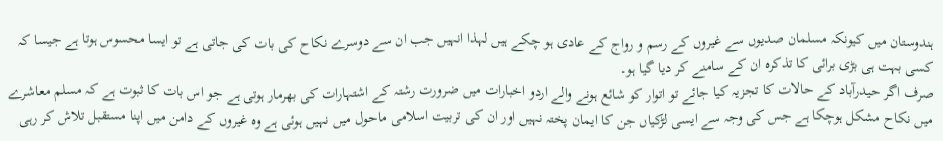ہندوستان میں کیونکہ مسلمان صدیوں سے غیروں کے رسم و رواج کے عادی ہو چکے ہیں لہذا انہیں جب ان سے دوسرے نکاح کی بات کی جاتی ہے تو ایسا محسوس ہوتا ہے جیسا کہ کسی بہت ہی بڑی برائی کا تذکرہ ان کے سامنے کر دیا گیا ہو۔
صرف اگر حیدرآباد کے حالات کا تجزیہ کیا جائے تو اتوار کو شائع ہونے والے اردو اخبارات میں ضرورت رشتہ کے اشتہارات کی بھرمار ہوتی ہے جو اس بات کا ثبوت ہے کہ مسلم معاشرے میں نکاح مشکل ہوچکا ہے جس کی وجہ سے ایسی لڑکیاں جن کا ایمان پختہ نہیں اور ان کی تربیت اسلامی ماحول میں نہیں ہوئی ہے وہ غیروں کے دامن میں اپنا مستقبل تلاش کر رہی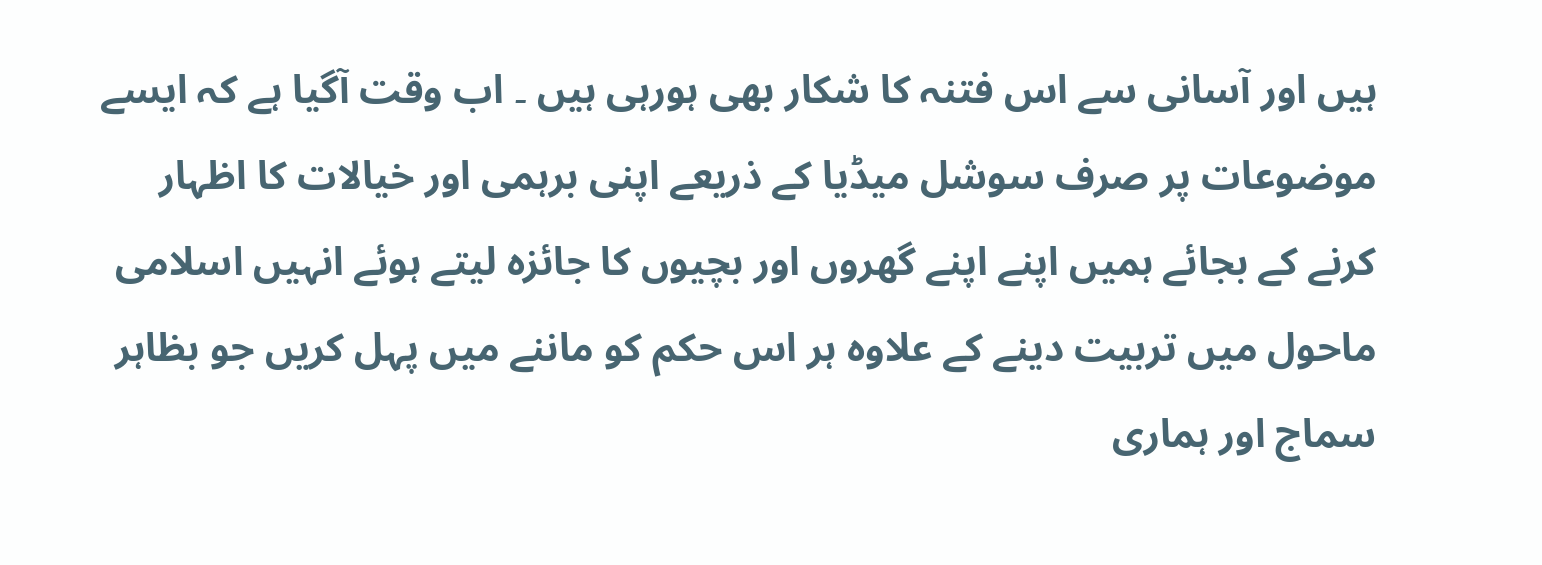ہیں اور آسانی سے اس فتنہ کا شکار بھی ہورہی ہیں ۔ اب وقت آگیا ہے کہ ایسے موضوعات پر صرف سوشل میڈیا کے ذریعے اپنی برہمی اور خیالات کا اظہار کرنے کے بجائے ہمیں اپنے اپنے گھروں اور بچیوں کا جائزہ لیتے ہوئے انہیں اسلامی ماحول میں تربیت دینے کے علاوہ ہر اس حکم کو ماننے میں پہل کریں جو بظاہر سماج اور ہماری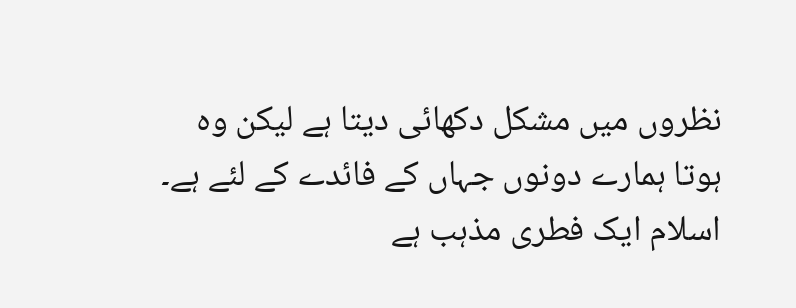نظروں میں مشکل دکھائی دیتا ہے لیکن وہ ہوتا ہمارے دونوں جہاں کے فائدے کے لئے ہے۔ اسلام ایک فطری مذہب ہے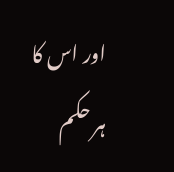اور اس کا ہر حکم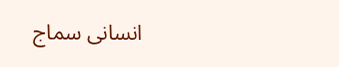انسانی سماج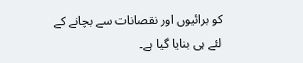کو برائیوں اور نقصانات سے بچانے کے لئے ہی بنایا گیا ہے۔